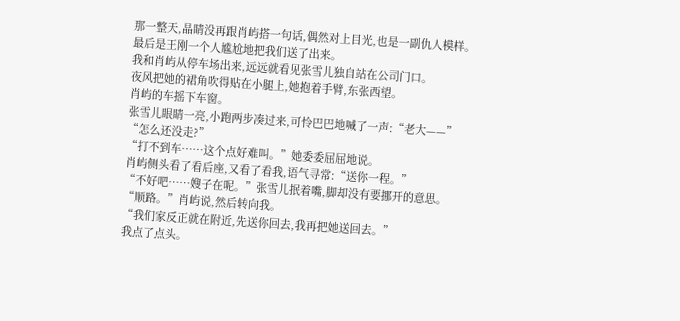那一整天,晶睛没再跟肖屿搭一句话,偶然对上目光,也是一副仇人模样。
最后是王刚一个人尴尬地把我们送了出来。
我和肖屿从停车场出来,远远就看见张雪儿独自站在公司门口。
夜风把她的裙角吹得贴在小腿上,她抱着手臂,东张西望。
肖屿的车摇下车窗。
张雪儿眼睛一亮,小跑两步凑过来,可怜巴巴地喊了一声:“老大——”
“怎么还没走?”
“打不到车……这个点好难叫。”她委委屈屈地说。
肖屿侧头看了看后座,又看了看我,语气寻常:“送你一程。”
“不好吧……嫂子在呢。”张雪儿抿着嘴,脚却没有要挪开的意思。
“顺路。”肖屿说,然后转向我。
“我们家反正就在附近,先送你回去,我再把她送回去。”
我点了点头。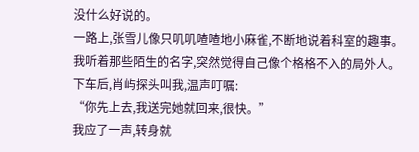没什么好说的。
一路上,张雪儿像只叽叽喳喳地小麻雀,不断地说着科室的趣事。
我听着那些陌生的名字,突然觉得自己像个格格不入的局外人。
下车后,肖屿探头叫我,温声叮嘱:
“你先上去,我送完她就回来,很快。”
我应了一声,转身就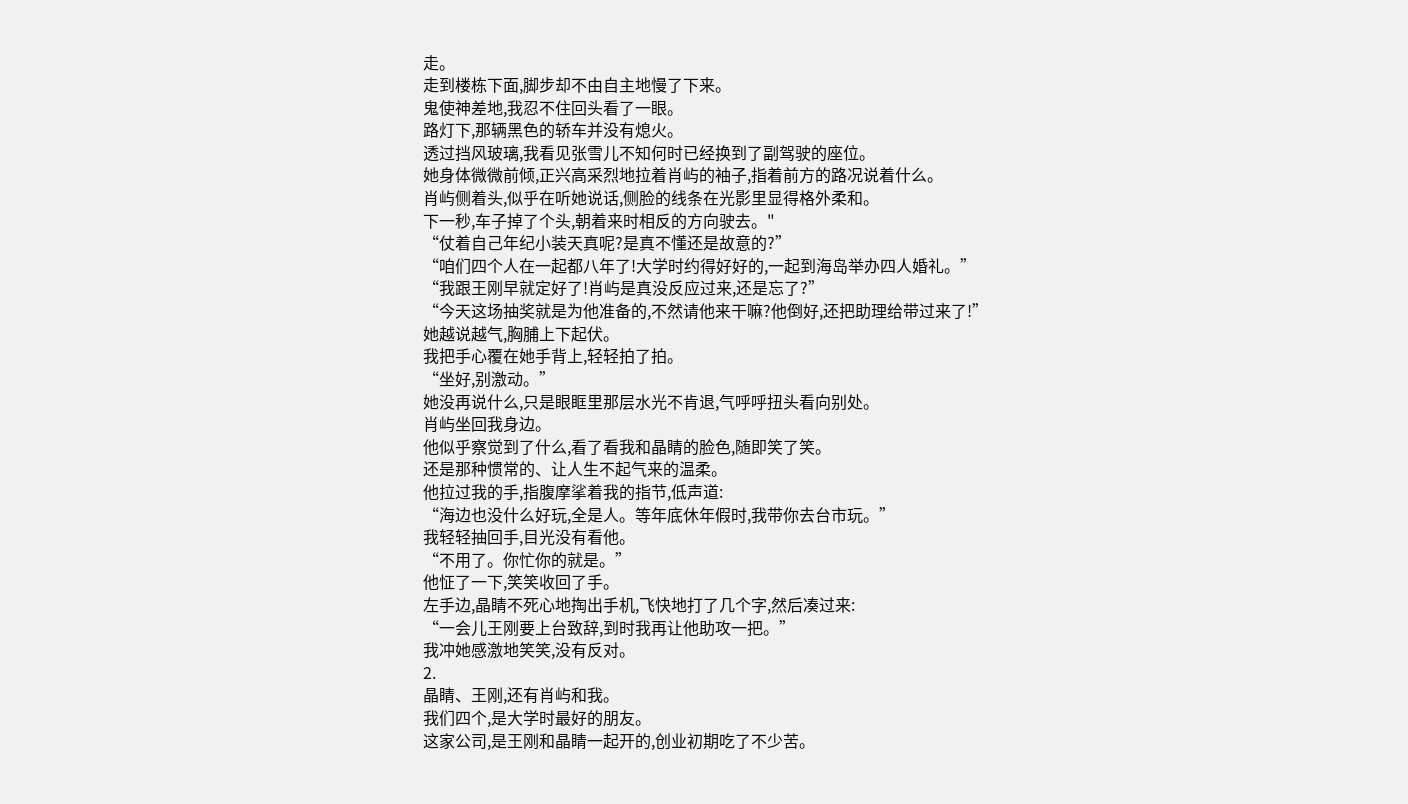走。
走到楼栋下面,脚步却不由自主地慢了下来。
鬼使神差地,我忍不住回头看了一眼。
路灯下,那辆黑色的轿车并没有熄火。
透过挡风玻璃,我看见张雪儿不知何时已经换到了副驾驶的座位。
她身体微微前倾,正兴高采烈地拉着肖屿的袖子,指着前方的路况说着什么。
肖屿侧着头,似乎在听她说话,侧脸的线条在光影里显得格外柔和。
下一秒,车子掉了个头,朝着来时相反的方向驶去。"
“仗着自己年纪小装天真呢?是真不懂还是故意的?”
“咱们四个人在一起都八年了!大学时约得好好的,一起到海岛举办四人婚礼。”
“我跟王刚早就定好了!肖屿是真没反应过来,还是忘了?”
“今天这场抽奖就是为他准备的,不然请他来干嘛?他倒好,还把助理给带过来了!”
她越说越气,胸脯上下起伏。
我把手心覆在她手背上,轻轻拍了拍。
“坐好,别激动。”
她没再说什么,只是眼眶里那层水光不肯退,气呼呼扭头看向别处。
肖屿坐回我身边。
他似乎察觉到了什么,看了看我和晶睛的脸色,随即笑了笑。
还是那种惯常的、让人生不起气来的温柔。
他拉过我的手,指腹摩挲着我的指节,低声道:
“海边也没什么好玩,全是人。等年底休年假时,我带你去台市玩。”
我轻轻抽回手,目光没有看他。
“不用了。你忙你的就是。”
他怔了一下,笑笑收回了手。
左手边,晶睛不死心地掏出手机,飞快地打了几个字,然后凑过来:
“一会儿王刚要上台致辞,到时我再让他助攻一把。”
我冲她感激地笑笑,没有反对。
2.
晶睛、王刚,还有肖屿和我。
我们四个,是大学时最好的朋友。
这家公司,是王刚和晶睛一起开的,创业初期吃了不少苦。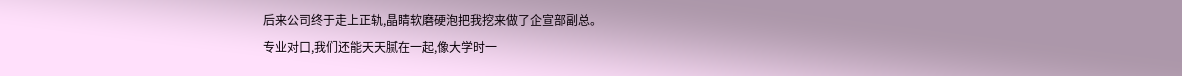后来公司终于走上正轨,晶睛软磨硬泡把我挖来做了企宣部副总。
专业对口,我们还能天天腻在一起,像大学时一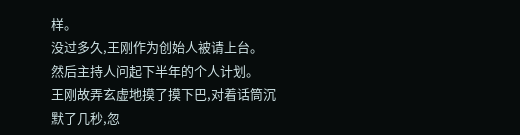样。
没过多久,王刚作为创始人被请上台。
然后主持人问起下半年的个人计划。
王刚故弄玄虚地摸了摸下巴,对着话筒沉默了几秒,忽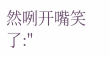然咧开嘴笑了:"